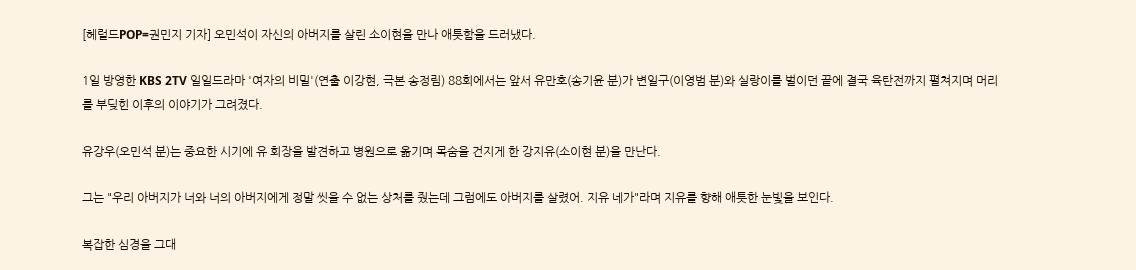[헤럴드POP=권민지 기자] 오민석이 자신의 아버지를 살린 소이현을 만나 애틋함을 드러냈다.

1일 방영한 KBS 2TV 일일드라마 '여자의 비밀'(연출 이강현, 극본 송정림) 88회에서는 앞서 유만호(송기윤 분)가 변일구(이영범 분)와 실랑이를 벌이던 끝에 결국 육탄전까지 펼쳐지며 머리를 부딪힌 이후의 이야기가 그려졌다.

유강우(오민석 분)는 중요한 시기에 유 회장을 발견하고 병원으로 옮기며 목숨을 건지게 한 강지유(소이현 분)을 만난다.

그는 "우리 아버지가 너와 너의 아버지에게 정말 씻을 수 없는 상처를 줬는데 그럼에도 아버지를 살렸어. 지유 네가"라며 지유를 향해 애틋한 눈빛을 보인다.

복잡한 심경을 그대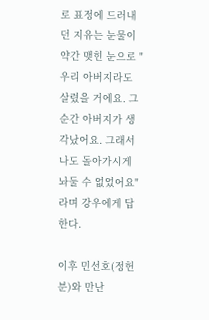로 표정에 드러내던 지유는 눈물이 약간 맺힌 눈으로 "우리 아버지라도 살렸을 거에요. 그 순간 아버지가 생각났어요. 그래서 나도 돌아가시게 놔둘 수 없었어요"라며 강우에게 답한다.

이후 민선호(정헌 분)와 만난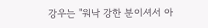강우는 "워낙 강한 분이셔서 아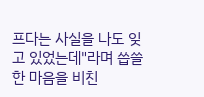프다는 사실을 나도 잊고 있었는데"라며 씁쓸한 마음을 비친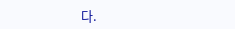다.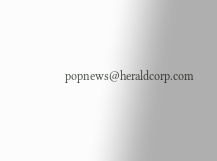popnews@heraldcorp.com